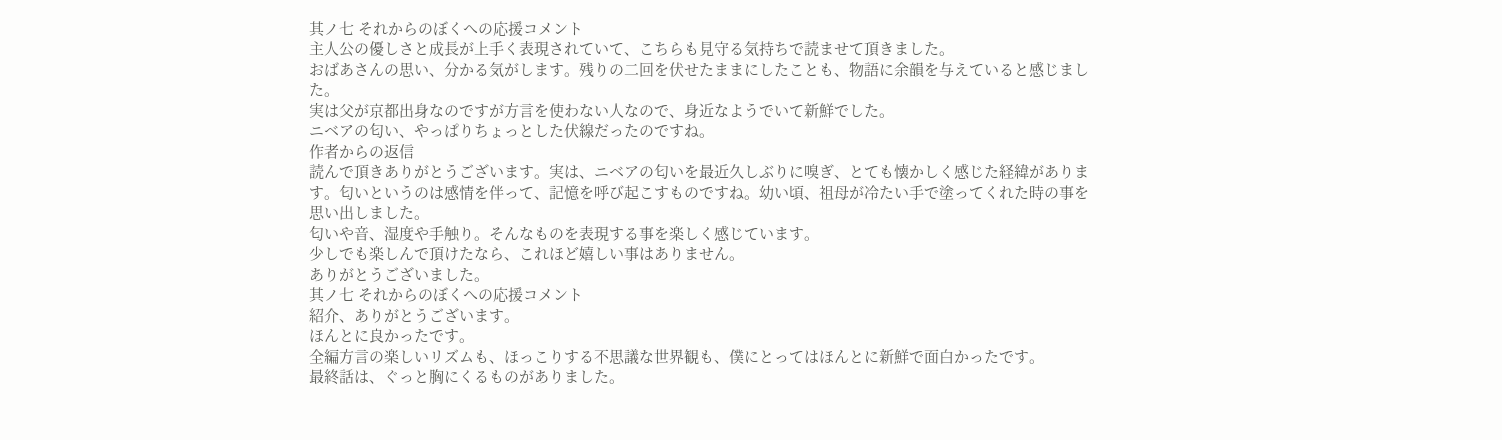其ノ七 それからのぼくへの応援コメント
主人公の優しさと成長が上手く表現されていて、こちらも見守る気持ちで読ませて頂きました。
おばあさんの思い、分かる気がします。残りの二回を伏せたままにしたことも、物語に余韻を与えていると感じました。
実は父が京都出身なのですが方言を使わない人なので、身近なようでいて新鮮でした。
ニベアの匂い、やっぱりちょっとした伏線だったのですね。
作者からの返信
読んで頂きありがとうございます。実は、ニベアの匂いを最近久しぶりに嗅ぎ、とても懐かしく感じた経緯があります。匂いというのは感情を伴って、記憶を呼び起こすものですね。幼い頃、祖母が冷たい手で塗ってくれた時の事を思い出しました。
匂いや音、湿度や手触り。そんなものを表現する事を楽しく感じています。
少しでも楽しんで頂けたなら、これほど嬉しい事はありません。
ありがとうございました。
其ノ七 それからのぼくへの応援コメント
紹介、ありがとうございます。
ほんとに良かったです。
全編方言の楽しいリズムも、ほっこりする不思議な世界観も、僕にとってはほんとに新鮮で面白かったです。
最終話は、ぐっと胸にくるものがありました。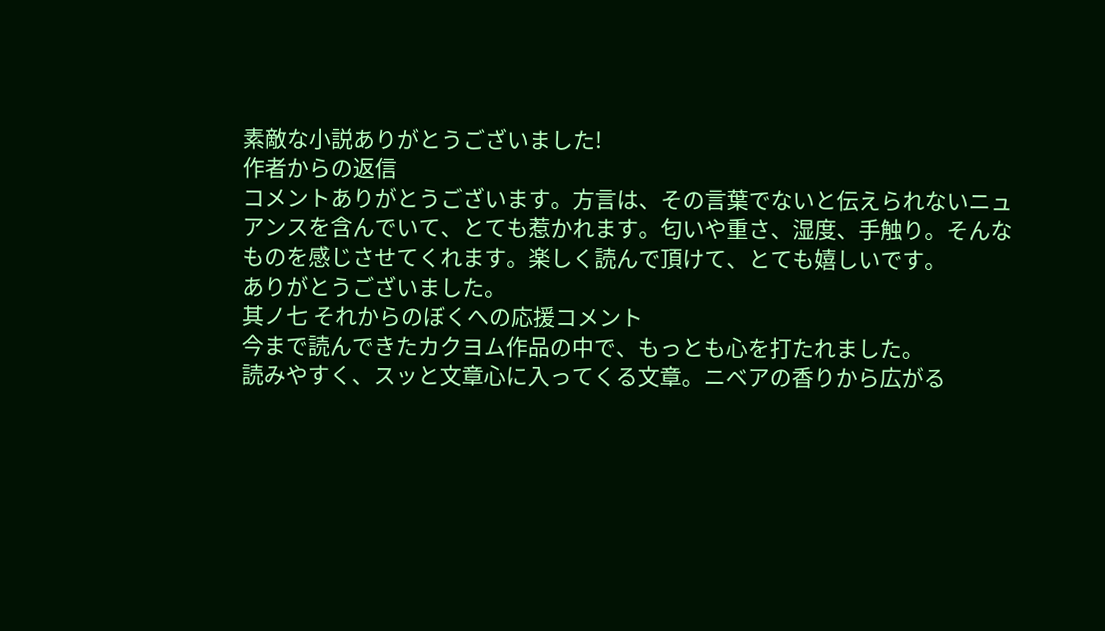素敵な小説ありがとうございました!
作者からの返信
コメントありがとうございます。方言は、その言葉でないと伝えられないニュアンスを含んでいて、とても惹かれます。匂いや重さ、湿度、手触り。そんなものを感じさせてくれます。楽しく読んで頂けて、とても嬉しいです。
ありがとうございました。
其ノ七 それからのぼくへの応援コメント
今まで読んできたカクヨム作品の中で、もっとも心を打たれました。
読みやすく、スッと文章心に入ってくる文章。ニベアの香りから広がる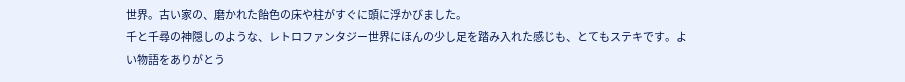世界。古い家の、磨かれた飴色の床や柱がすぐに頭に浮かびました。
千と千尋の神隠しのような、レトロファンタジー世界にほんの少し足を踏み入れた感じも、とてもステキです。よい物語をありがとう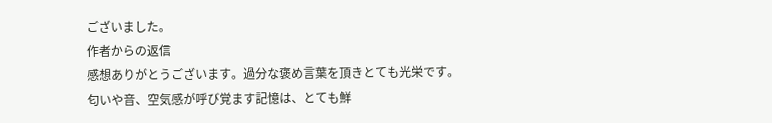ございました。
作者からの返信
感想ありがとうございます。過分な褒め言葉を頂きとても光栄です。
匂いや音、空気感が呼び覚ます記憶は、とても鮮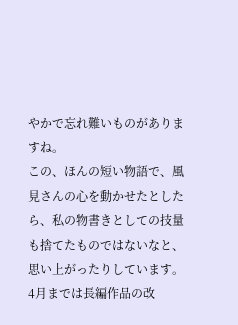やかで忘れ難いものがありますね。
この、ほんの短い物語で、風見さんの心を動かせたとしたら、私の物書きとしての技量も捨てたものではないなと、思い上がったりしています。
4月までは長編作品の改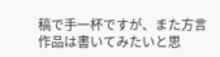稿で手一杯ですが、また方言作品は書いてみたいと思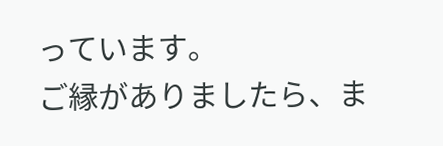っています。
ご縁がありましたら、ま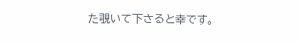た覗いて下さると幸です。